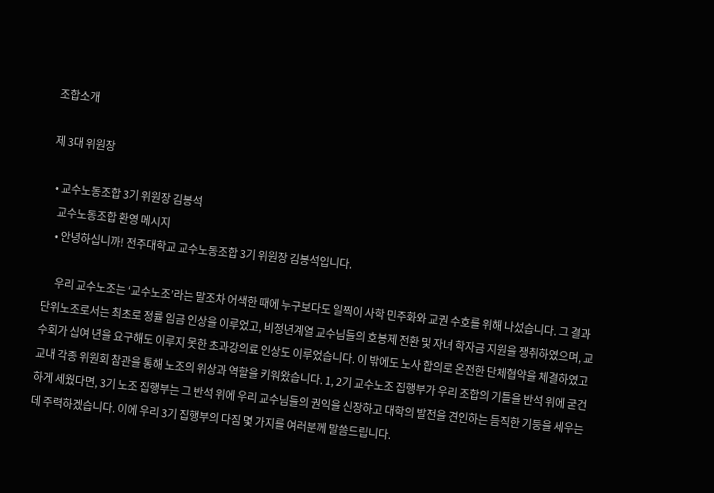조합소개

제 3대 위원장

  • 교수노동조합 3기 위원장 김봉석
    교수노동조합 환영 메시지
    • 안녕하십니까! 전주대학교 교수노동조합 3기 위원장 김봉석입니다.

      우리 교수노조는 ‘교수노조’라는 말조차 어색한 때에 누구보다도 일찍이 사학 민주화와 교권 수호를 위해 나섰습니다. 그 결과 단위노조로서는 최초로 정률 임금 인상을 이루었고, 비정년계열 교수님들의 호봉제 전환 및 자녀 학자금 지원을 쟁취하였으며, 교수회가 십여 년을 요구해도 이루지 못한 초과강의료 인상도 이루었습니다. 이 밖에도 노사 합의로 온전한 단체협약을 체결하였고 교내 각종 위원회 참관을 통해 노조의 위상과 역할을 키워왔습니다. 1, 2기 교수노조 집행부가 우리 조합의 기틀을 반석 위에 굳건하게 세웠다면, 3기 노조 집행부는 그 반석 위에 우리 교수님들의 권익을 신장하고 대학의 발전을 견인하는 듬직한 기둥을 세우는 데 주력하겠습니다. 이에 우리 3기 집행부의 다짐 몇 가지를 여러분께 말씀드립니다.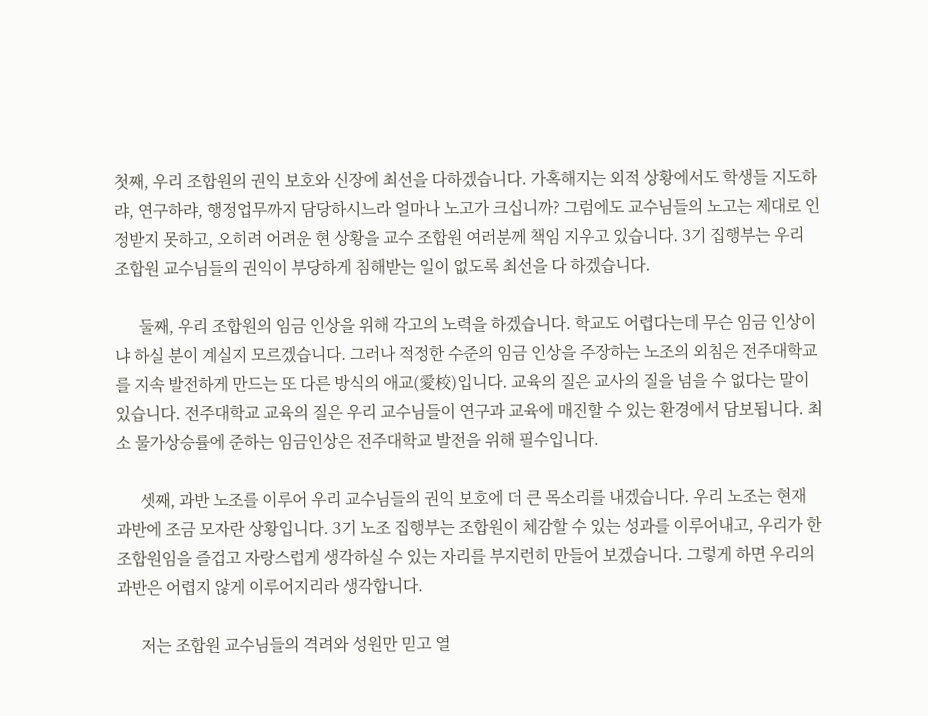첫째, 우리 조합원의 권익 보호와 신장에 최선을 다하겠습니다. 가혹해지는 외적 상황에서도 학생들 지도하랴, 연구하랴, 행정업무까지 담당하시느라 얼마나 노고가 크십니까? 그럼에도 교수님들의 노고는 제대로 인정받지 못하고, 오히려 어려운 현 상황을 교수 조합원 여러분께 책임 지우고 있습니다. 3기 집행부는 우리 조합원 교수님들의 권익이 부당하게 침해받는 일이 없도록 최선을 다 하겠습니다.

      둘째, 우리 조합원의 임금 인상을 위해 각고의 노력을 하겠습니다. 학교도 어렵다는데 무슨 임금 인상이냐 하실 분이 계실지 모르겠습니다. 그러나 적정한 수준의 임금 인상을 주장하는 노조의 외침은 전주대학교를 지속 발전하게 만드는 또 다른 방식의 애교(愛校)입니다. 교육의 질은 교사의 질을 넘을 수 없다는 말이 있습니다. 전주대학교 교육의 질은 우리 교수님들이 연구과 교육에 매진할 수 있는 환경에서 담보됩니다. 최소 물가상승률에 준하는 임금인상은 전주대학교 발전을 위해 필수입니다.

      셋째, 과반 노조를 이루어 우리 교수님들의 권익 보호에 더 큰 목소리를 내겠습니다. 우리 노조는 현재 과반에 조금 모자란 상황입니다. 3기 노조 집행부는 조합원이 체감할 수 있는 성과를 이루어내고, 우리가 한 조합원임을 즐겁고 자랑스럽게 생각하실 수 있는 자리를 부지런히 만들어 보겠습니다. 그렇게 하면 우리의 과반은 어렵지 않게 이루어지리라 생각합니다.

      저는 조합원 교수님들의 격려와 성원만 믿고 열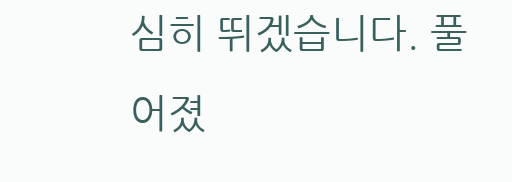심히 뛰겠습니다. 풀어졌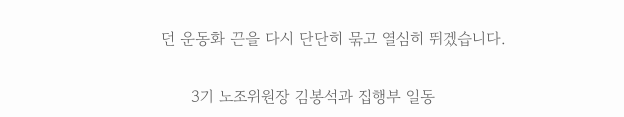던 운동화 끈을 다시 단단히 묶고 열심히 뛰겠습니다.

      3기 노조위원장 김봉석과 집행부 일동